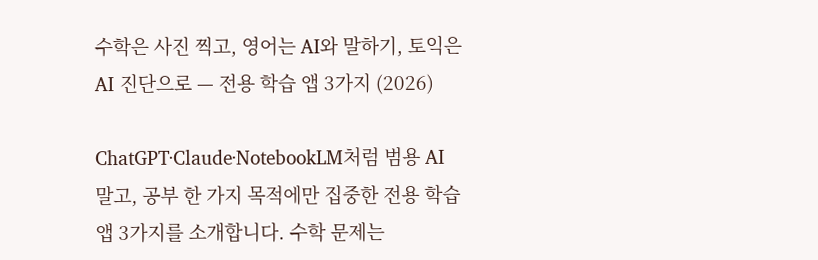수학은 사진 찍고, 영어는 AI와 말하기, 토익은 AI 진단으로 — 전용 학습 앱 3가지 (2026)

ChatGPT·Claude·NotebookLM처럼 범용 AI 말고, 공부 한 가지 목적에만 집중한 전용 학습 앱 3가지를 소개합니다. 수학 문제는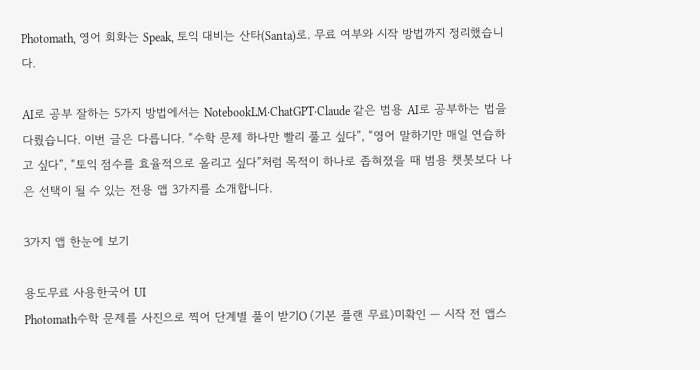Photomath, 영어 회화는 Speak, 토익 대비는 산타(Santa)로. 무료 여부와 시작 방법까지 정리했습니다.

AI로 공부 잘하는 5가지 방법에서는 NotebookLM·ChatGPT·Claude 같은 범용 AI로 공부하는 법을 다뤘습니다. 이번 글은 다릅니다. “수학 문제 하나만 빨리 풀고 싶다”, “영어 말하기만 매일 연습하고 싶다”, “토익 점수를 효율적으로 올리고 싶다”처럼 목적이 하나로 좁혀졌을 때 범용 챗봇보다 나은 선택이 될 수 있는 전용 앱 3가지를 소개합니다.

3가지 앱 한눈에 보기

용도무료 사용한국어 UI
Photomath수학 문제를 사진으로 찍어 단계별 풀이 받기O (기본 플랜 무료)미확인 — 시작 전 앱스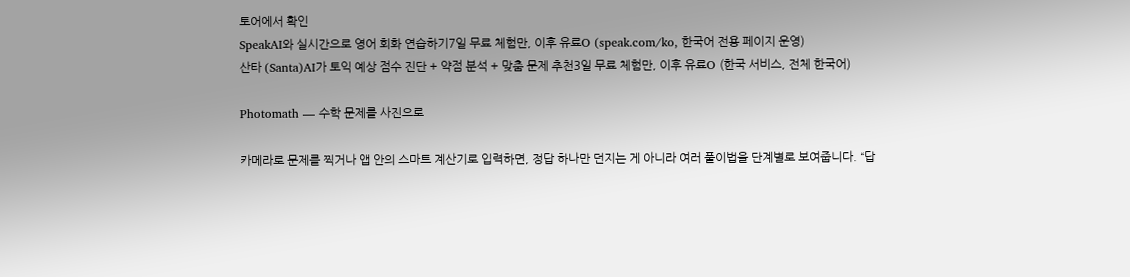토어에서 확인
SpeakAI와 실시간으로 영어 회화 연습하기7일 무료 체험만, 이후 유료O (speak.com/ko, 한국어 전용 페이지 운영)
산타 (Santa)AI가 토익 예상 점수 진단 + 약점 분석 + 맞춤 문제 추천3일 무료 체험만, 이후 유료O (한국 서비스, 전체 한국어)

Photomath — 수학 문제를 사진으로

카메라로 문제를 찍거나 앱 안의 스마트 계산기로 입력하면, 정답 하나만 던지는 게 아니라 여러 풀이법을 단계별로 보여줍니다. “답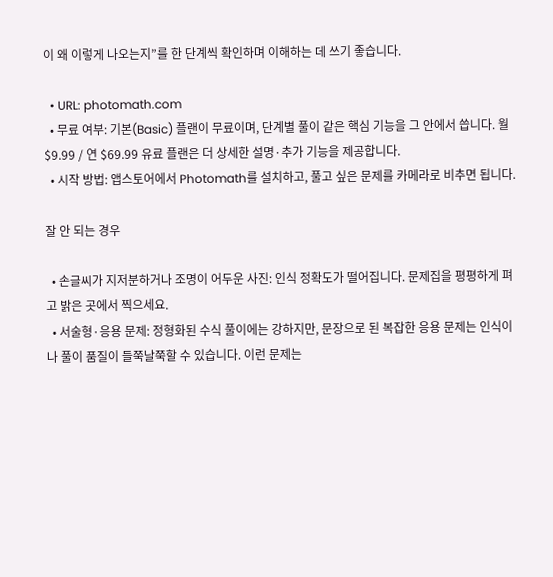이 왜 이렇게 나오는지”를 한 단계씩 확인하며 이해하는 데 쓰기 좋습니다.

  • URL: photomath.com
  • 무료 여부: 기본(Basic) 플랜이 무료이며, 단계별 풀이 같은 핵심 기능을 그 안에서 씁니다. 월 $9.99 / 연 $69.99 유료 플랜은 더 상세한 설명·추가 기능을 제공합니다.
  • 시작 방법: 앱스토어에서 Photomath를 설치하고, 풀고 싶은 문제를 카메라로 비추면 됩니다.

잘 안 되는 경우

  • 손글씨가 지저분하거나 조명이 어두운 사진: 인식 정확도가 떨어집니다. 문제집을 평평하게 펴고 밝은 곳에서 찍으세요.
  • 서술형·응용 문제: 정형화된 수식 풀이에는 강하지만, 문장으로 된 복잡한 응용 문제는 인식이나 풀이 품질이 들쭉날쭉할 수 있습니다. 이런 문제는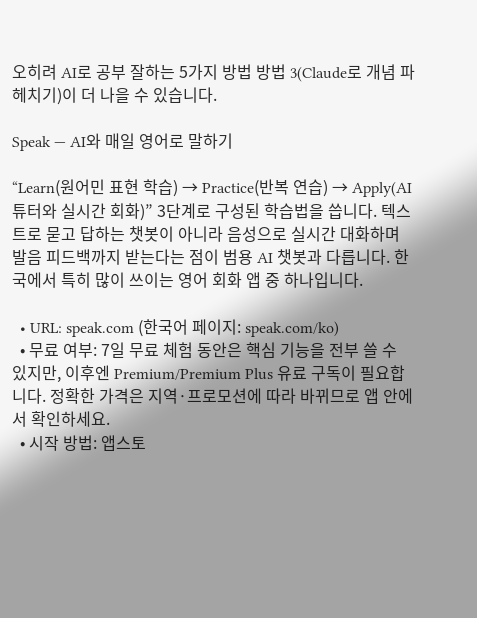오히려 AI로 공부 잘하는 5가지 방법 방법 3(Claude로 개념 파헤치기)이 더 나을 수 있습니다.

Speak — AI와 매일 영어로 말하기

“Learn(원어민 표현 학습) → Practice(반복 연습) → Apply(AI 튜터와 실시간 회화)” 3단계로 구성된 학습법을 씁니다. 텍스트로 묻고 답하는 챗봇이 아니라 음성으로 실시간 대화하며 발음 피드백까지 받는다는 점이 범용 AI 챗봇과 다릅니다. 한국에서 특히 많이 쓰이는 영어 회화 앱 중 하나입니다.

  • URL: speak.com (한국어 페이지: speak.com/ko)
  • 무료 여부: 7일 무료 체험 동안은 핵심 기능을 전부 쓸 수 있지만, 이후엔 Premium/Premium Plus 유료 구독이 필요합니다. 정확한 가격은 지역·프로모션에 따라 바뀌므로 앱 안에서 확인하세요.
  • 시작 방법: 앱스토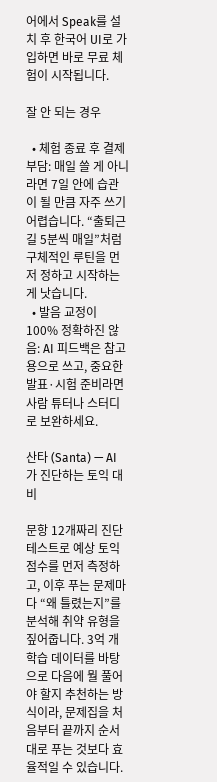어에서 Speak를 설치 후 한국어 UI로 가입하면 바로 무료 체험이 시작됩니다.

잘 안 되는 경우

  • 체험 종료 후 결제 부담: 매일 쓸 게 아니라면 7일 안에 습관이 될 만큼 자주 쓰기 어렵습니다. “출퇴근길 5분씩 매일”처럼 구체적인 루틴을 먼저 정하고 시작하는 게 낫습니다.
  • 발음 교정이 100% 정확하진 않음: AI 피드백은 참고용으로 쓰고, 중요한 발표·시험 준비라면 사람 튜터나 스터디로 보완하세요.

산타 (Santa) — AI가 진단하는 토익 대비

문항 12개짜리 진단 테스트로 예상 토익 점수를 먼저 측정하고, 이후 푸는 문제마다 “왜 틀렸는지”를 분석해 취약 유형을 짚어줍니다. 3억 개 학습 데이터를 바탕으로 다음에 뭘 풀어야 할지 추천하는 방식이라, 문제집을 처음부터 끝까지 순서대로 푸는 것보다 효율적일 수 있습니다.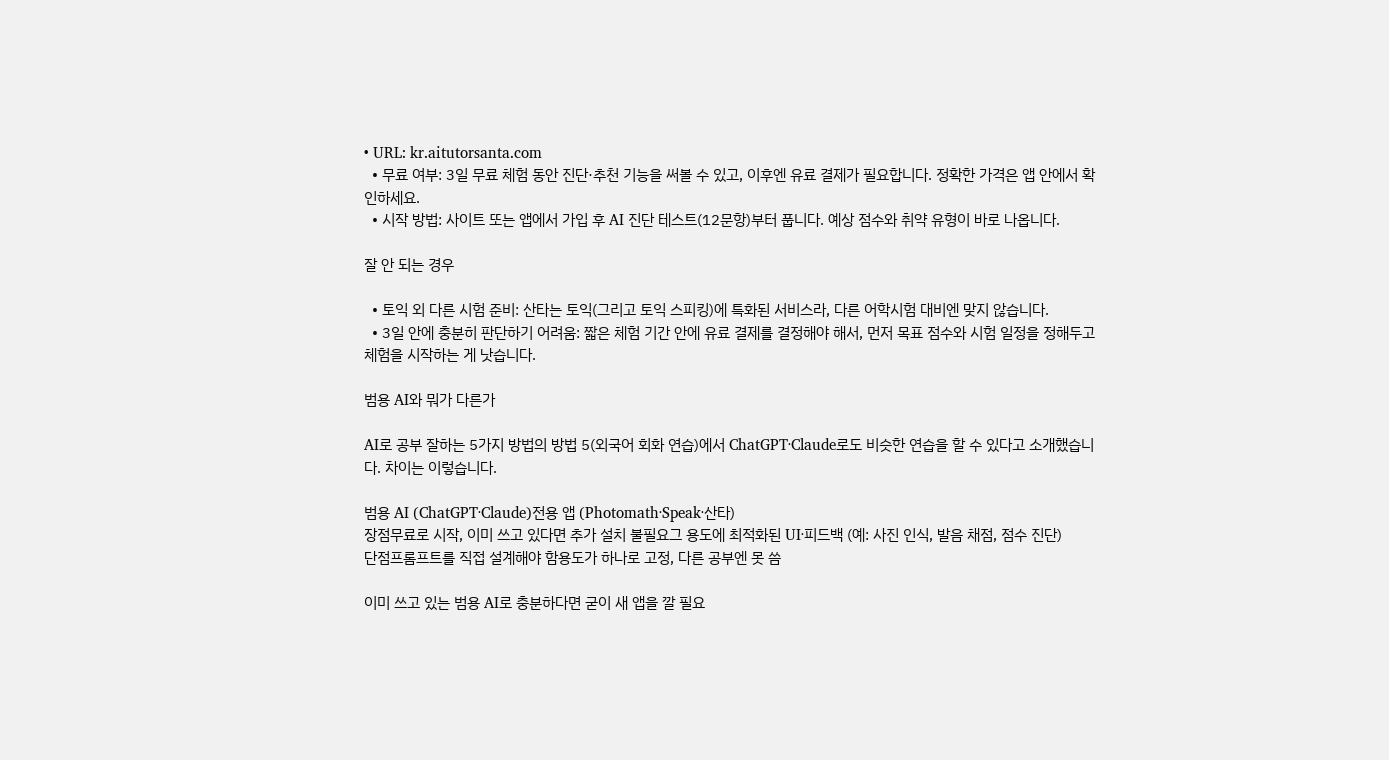• URL: kr.aitutorsanta.com
  • 무료 여부: 3일 무료 체험 동안 진단·추천 기능을 써볼 수 있고, 이후엔 유료 결제가 필요합니다. 정확한 가격은 앱 안에서 확인하세요.
  • 시작 방법: 사이트 또는 앱에서 가입 후 AI 진단 테스트(12문항)부터 풉니다. 예상 점수와 취약 유형이 바로 나옵니다.

잘 안 되는 경우

  • 토익 외 다른 시험 준비: 산타는 토익(그리고 토익 스피킹)에 특화된 서비스라, 다른 어학시험 대비엔 맞지 않습니다.
  • 3일 안에 충분히 판단하기 어려움: 짧은 체험 기간 안에 유료 결제를 결정해야 해서, 먼저 목표 점수와 시험 일정을 정해두고 체험을 시작하는 게 낫습니다.

범용 AI와 뭐가 다른가

AI로 공부 잘하는 5가지 방법의 방법 5(외국어 회화 연습)에서 ChatGPT·Claude로도 비슷한 연습을 할 수 있다고 소개했습니다. 차이는 이렇습니다.

범용 AI (ChatGPT·Claude)전용 앱 (Photomath·Speak·산타)
장점무료로 시작, 이미 쓰고 있다면 추가 설치 불필요그 용도에 최적화된 UI·피드백 (예: 사진 인식, 발음 채점, 점수 진단)
단점프롬프트를 직접 설계해야 함용도가 하나로 고정, 다른 공부엔 못 씀

이미 쓰고 있는 범용 AI로 충분하다면 굳이 새 앱을 깔 필요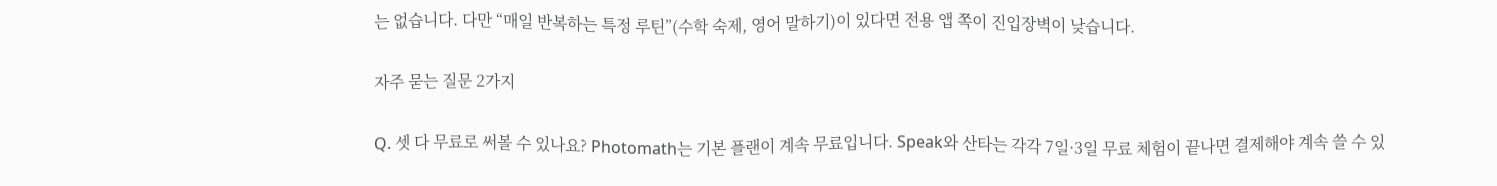는 없습니다. 다만 “매일 반복하는 특정 루틴”(수학 숙제, 영어 말하기)이 있다면 전용 앱 쪽이 진입장벽이 낮습니다.

자주 묻는 질문 2가지

Q. 셋 다 무료로 써볼 수 있나요? Photomath는 기본 플랜이 계속 무료입니다. Speak와 산타는 각각 7일·3일 무료 체험이 끝나면 결제해야 계속 쓸 수 있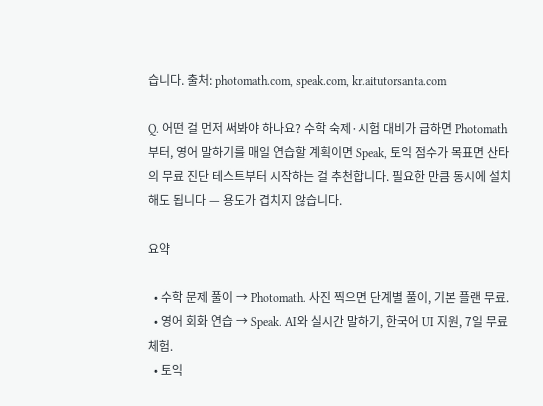습니다. 출처: photomath.com, speak.com, kr.aitutorsanta.com

Q. 어떤 걸 먼저 써봐야 하나요? 수학 숙제·시험 대비가 급하면 Photomath부터, 영어 말하기를 매일 연습할 계획이면 Speak, 토익 점수가 목표면 산타의 무료 진단 테스트부터 시작하는 걸 추천합니다. 필요한 만큼 동시에 설치해도 됩니다 — 용도가 겹치지 않습니다.

요약

  • 수학 문제 풀이 → Photomath. 사진 찍으면 단계별 풀이, 기본 플랜 무료.
  • 영어 회화 연습 → Speak. AI와 실시간 말하기, 한국어 UI 지원, 7일 무료 체험.
  • 토익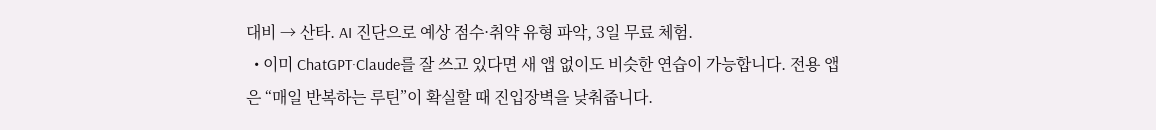대비 → 산타. AI 진단으로 예상 점수·취약 유형 파악, 3일 무료 체험.
  • 이미 ChatGPT·Claude를 잘 쓰고 있다면 새 앱 없이도 비슷한 연습이 가능합니다. 전용 앱은 “매일 반복하는 루틴”이 확실할 때 진입장벽을 낮춰줍니다.